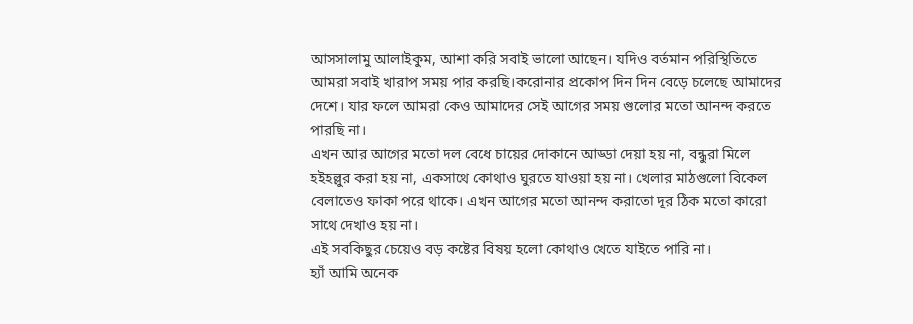আসসালামু আলাইকুম, আশা করি সবাই ভালো আছেন। যদিও বর্তমান পরিস্থিতিতে আমরা সবাই খারাপ সময় পার করছি।করোনার প্রকোপ দিন দিন বেড়ে চলেছে আমাদের দেশে। যার ফলে আমরা কেও আমাদের সেই আগের সময় গুলোর মতো আনন্দ করতে পারছি না।
এখন আর আগের মতো দল বেধে চায়ের দোকানে আড্ডা দেয়া হয় না, বন্ধুরা মিলে হইহল্লুর করা হয় না, একসাথে কোথাও ঘুরতে যাওয়া হয় না। খেলার মাঠগুলো বিকেল বেলাতেও ফাকা পরে থাকে। এখন আগের মতো আনন্দ করাতো দূর ঠিক মতো কারো সাথে দেখাও হয় না।
এই সবকিছুর চেয়েও বড় কষ্টের বিষয় হলো কোথাও খেতে যাইতে পারি না।
হ্যাঁ আমি অনেক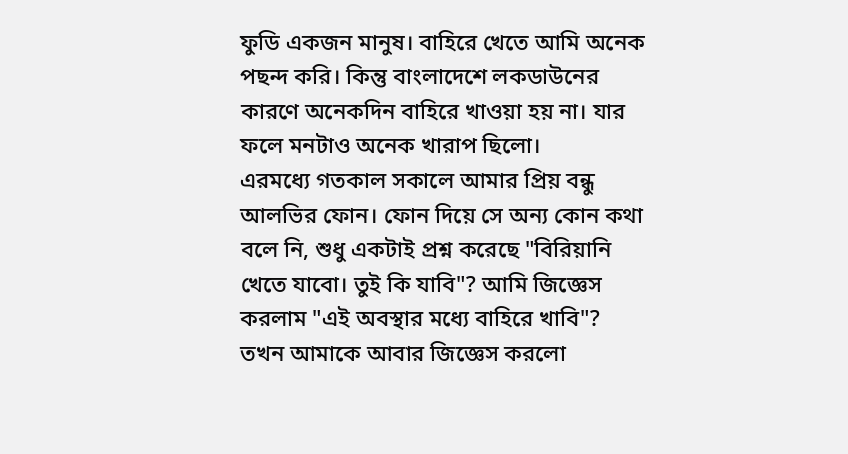ফুডি একজন মানুষ। বাহিরে খেতে আমি অনেক পছন্দ করি। কিন্তু বাংলাদেশে লকডাউনের কারণে অনেকদিন বাহিরে খাওয়া হয় না। যার ফলে মনটাও অনেক খারাপ ছিলো।
এরমধ্যে গতকাল সকালে আমার প্রিয় বন্ধু আলভির ফোন। ফোন দিয়ে সে অন্য কোন কথা বলে নি, শুধু একটাই প্রশ্ন করেছে "বিরিয়ানি খেতে যাবো। তুই কি যাবি"? আমি জিজ্ঞেস করলাম "এই অবস্থার মধ্যে বাহিরে খাবি"? তখন আমাকে আবার জিজ্ঞেস করলো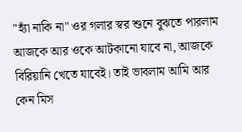"হ্যাঁ নাকি না" ওর গলার স্বর শুনে বুঝতে পারলাম আজকে আর ওকে আটকানো যাবে না, আজকে বিরিয়ানি খেতে যাবেই। তাই ভাবলাম আমি আর কেন মিস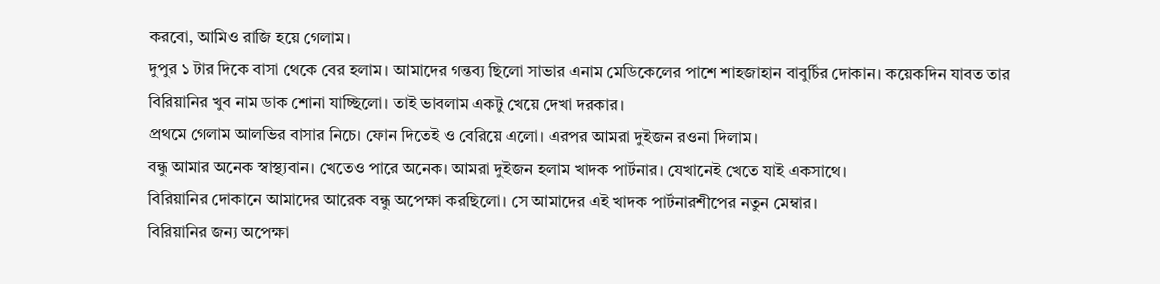করবো, আমিও রাজি হয়ে গেলাম।
দুপুর ১ টার দিকে বাসা থেকে বের হলাম। আমাদের গন্তব্য ছিলো সাভার এনাম মেডিকেলের পাশে শাহজাহান বাবুর্চির দোকান। কয়েকদিন যাবত তার বিরিয়ানির খুব নাম ডাক শোনা যাচ্ছিলো। তাই ভাবলাম একটু খেয়ে দেখা দরকার।
প্রথমে গেলাম আলভির বাসার নিচে। ফোন দিতেই ও বেরিয়ে এলো। এরপর আমরা দুইজন রওনা দিলাম।
বন্ধু আমার অনেক স্বাস্থ্যবান। খেতেও পারে অনেক। আমরা দুইজন হলাম খাদক পার্টনার। যেখানেই খেতে যাই একসাথে।
বিরিয়ানির দোকানে আমাদের আরেক বন্ধু অপেক্ষা করছিলো। সে আমাদের এই খাদক পার্টনারশীপের নতুন মেম্বার।
বিরিয়ানির জন্য অপেক্ষা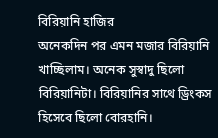বিরিয়ানি হাজির
অনেকদিন পর এমন মজার বিরিয়ানি খাচ্ছিলাম। অনেক সুস্বাদু ছিলো বিরিয়ানিটা। বিরিয়ানির সাথে ড্রিংকস হিসেবে ছিলো বোরহানি।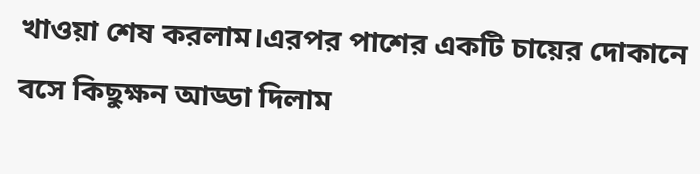খাওয়া শেষ করলাম।এরপর পাশের একটি চায়ের দোকানে বসে কিছুক্ষন আড্ডা দিলাম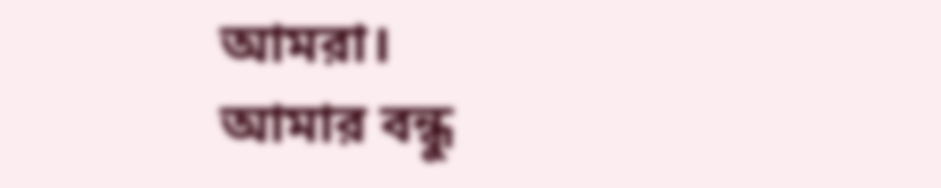আমরা।
আমার বন্ধু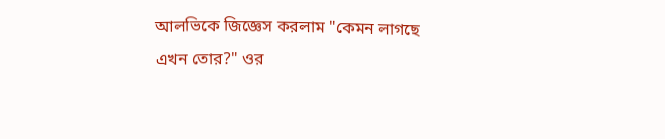আলভিকে জিজ্ঞেস করলাম "কেমন লাগছে এখন তোর?" ওর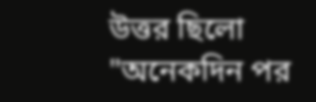উত্তর ছিলো "অনেকদিন পর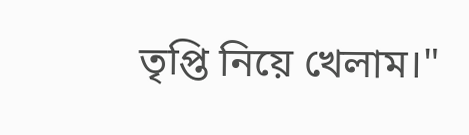তৃপ্তি নিয়ে খেলাম।"